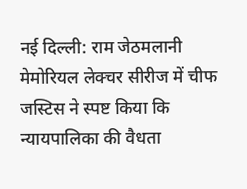नई दिल्ली: राम जेठमलानी मेमोरियल लेक्चर सीरीज में चीफ जस्टिस ने स्पष्ट किया कि न्यायपालिका की वैधता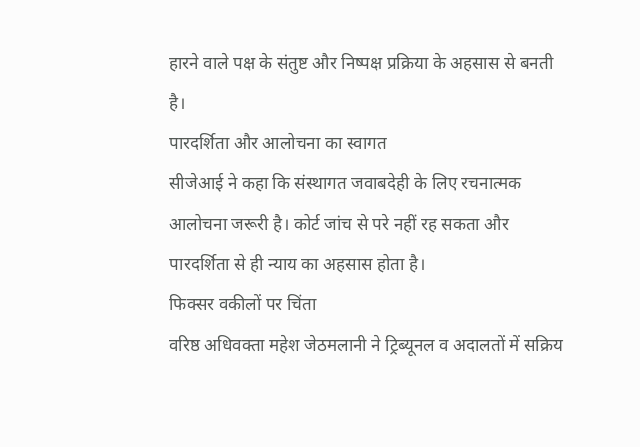हारने वाले पक्ष के संतुष्ट और निष्पक्ष प्रक्रिया के अहसास से बनती है।
पारदर्शिता और आलोचना का स्वागत
सीजेआई ने कहा कि संस्थागत जवाबदेही के लिए रचनात्मक आलोचना जरूरी है। कोर्ट जांच से परे नहीं रह सकता और पारदर्शिता से ही न्याय का अहसास होता है।
फिक्सर वकीलों पर चिंता
वरिष्ठ अधिवक्ता महेश जेठमलानी ने ट्रिब्यूनल व अदालतों में सक्रिय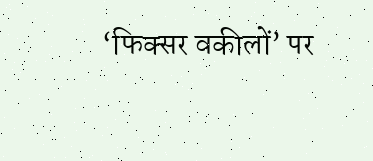‘फिक्सर वकीलों’ पर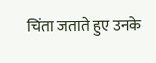चिंता जताते हुए उनके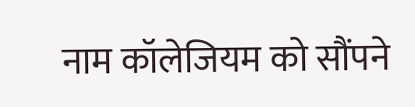नाम कॉलेजियम को सौंपने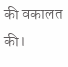की वकालत की।